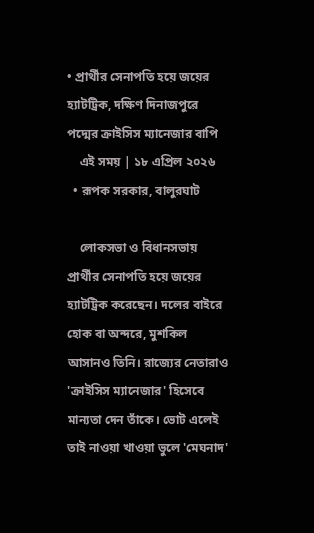• প্রার্থীর সেনাপতি হয়ে জয়ের হ্যাটট্রিক, দক্ষিণ দিনাজপুরে পদ্মের ক্রাইসিস ম্যানেজার বাপি
    এই সময় | ১৮ এপ্রিল ২০২৬
  • রূপক সরকার, বালুরঘাট

    লোকসভা ও বিধানসভায় প্রার্থীর সেনাপতি হয়ে জয়ের হ্যাটট্রিক করেছেন। দলের বাইরে হোক বা অন্দরে, মুশকিল আসানও তিনি। রাজ্যের নেতারাও 'ক্রাইসিস ম্যানেজার' হিসেবে মান্যতা দেন তাঁকে। ভোট এলেই তাই নাওয়া খাওয়া ভুলে 'মেঘনাদ'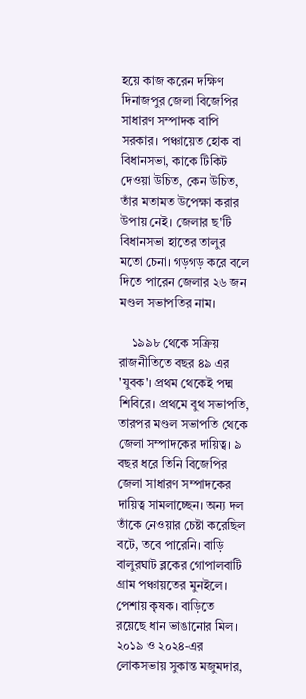হয়ে কাজ করেন দক্ষিণ দিনাজপুর জেলা বিজেপির সাধারণ সম্পাদক বাপি সরকার। পঞ্চায়েত হোক বা বিধানসভা, কাকে টিকিট দেওয়া উচিত, কেন উচিত, তাঁর মতামত উপেক্ষা করার উপায় নেই। জেলার ছ'টি বিধানসভা হাতের তালুর মতো চেনা। গড়গড় করে বলে দিতে পারেন জেলার ২৬ জন মণ্ডল সভাপতির নাম।

    ১৯৯৮ থেকে সক্রিয় রাজনীতিতে বছর ৪৯ এর 'যুবক'। প্রথম থেকেই পদ্ম শিবিরে। প্রথমে বুথ সভাপতি, তারপর মণ্ডল সভাপতি থেকে জেলা সম্পাদকের দায়িত্ব। ৯ বছর ধরে তিনি বিজেপির জেলা সাধারণ সম্পাদকের দায়িত্ব সামলাচ্ছেন। অন্য দল তাঁকে নেওয়ার চেষ্টা করেছিল বটে, তবে পারেনি। বাড়ি বালুরঘাট ব্লকের গোপালবাটি গ্রাম পঞ্চায়তের মুনইলে। পেশায় কৃষক। বাড়িতে রয়েছে ধান ভাঙানোর মিল। ২০১৯ ও ২০২৪-এর লোকসভায় সুকান্ত মজুমদার,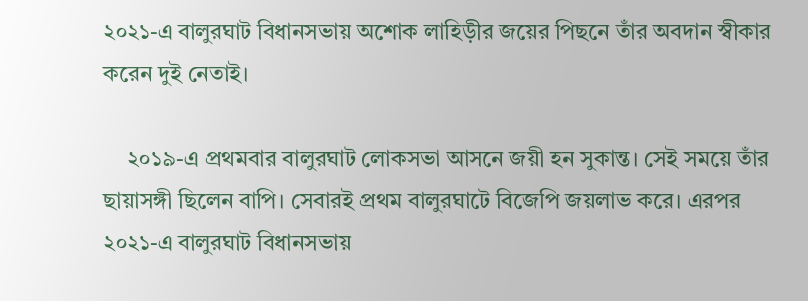২০২১-এ বালুরঘাট বিধানসভায় অশোক লাহিড়ীর জয়ের পিছনে তাঁর অবদান স্বীকার করেন দুই নেতাই।

    ২০১৯-এ প্রথমবার বালুরঘাট লোকসভা আসনে জয়ী হন সুকান্ত। সেই সময়ে তাঁর ছায়াসঙ্গী ছিলেন বাপি। সেবারই প্রথম বালুরঘাটে বিজেপি জয়লাভ করে। এরপর ২০২১-এ বালুরঘাট বিধানসভায়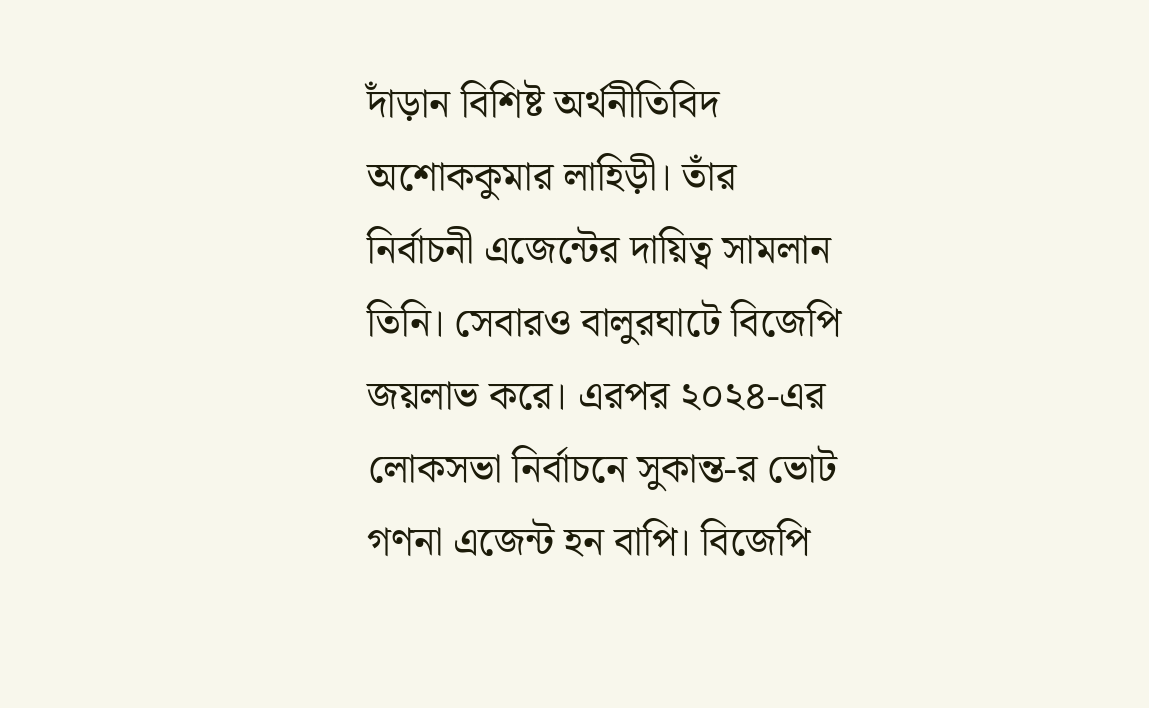দাঁড়ান বিশিষ্ট অর্থনীতিবিদ অশোককুমার লাহিড়ী। তাঁর নির্বাচনী এজেন্টের দায়িত্ব সামলান তিনি। সেবারও বালুরঘাটে বিজেপি জয়লাভ করে। এরপর ২০২৪-এর লোকসভা নির্বাচনে সুকান্ত-র ভোট গণনা এজেন্ট হন বাপি। বিজেপি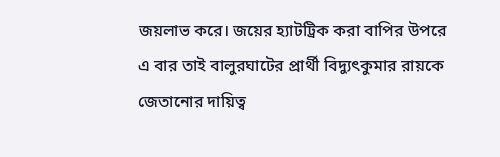জয়লাভ করে। জয়ের হ্যাটট্রিক করা বাপির উপরে এ বার তাই বালুরঘাটের প্রার্থী বিদ্যুৎকুমার রায়কে জেতানোর দায়িত্ব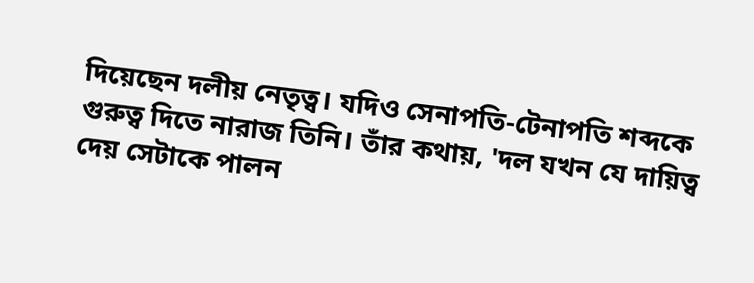দিয়েছেন দলীয় নেতৃত্ব। যদিও সেনাপতি-টেনাপতি শব্দকে গুরুত্ব দিতে নারাজ তিনি। তাঁর কথায়, 'দল যখন যে দায়িত্ব দেয় সেটাকে পালন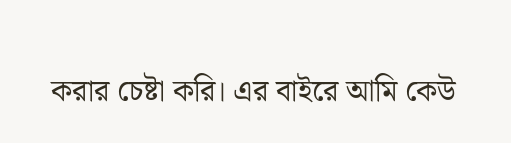করার চেষ্টা করি। এর বাইরে আমি কেউ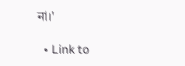না।'

  • Link to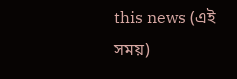this news (এই সময়)